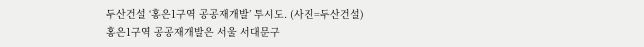두산건설 ‘홍은1구역 공공재개발’ 투시도. (사진=두산건설)
홍은1구역 공공재개발은 서울 서대문구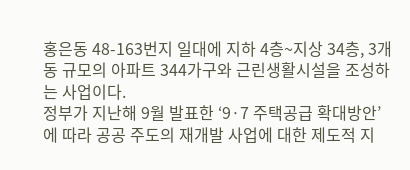홍은동 48-163번지 일대에 지하 4층~지상 34층, 3개 동 규모의 아파트 344가구와 근린생활시설을 조성하는 사업이다.
정부가 지난해 9월 발표한 ‘9·7 주택공급 확대방안’에 따라 공공 주도의 재개발 사업에 대한 제도적 지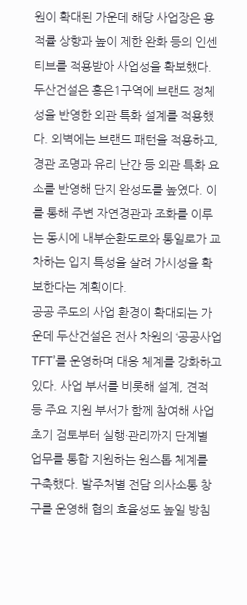원이 확대된 가운데 해당 사업장은 용적률 상향과 높이 제한 완화 등의 인센티브를 적용받아 사업성을 확보했다.
두산건설은 홍은1구역에 브랜드 정체성을 반영한 외관 특화 설계를 적용했다. 외벽에는 브랜드 패턴을 적용하고, 경관 조명과 유리 난간 등 외관 특화 요소를 반영해 단지 완성도를 높였다. 이를 통해 주변 자연경관과 조화를 이루는 동시에 내부순환도로와 통일로가 교차하는 입지 특성을 살려 가시성을 확보한다는 계획이다.
공공 주도의 사업 환경이 확대되는 가운데 두산건설은 전사 차원의 ‘공공사업 TFT’를 운영하며 대응 체계를 강화하고 있다. 사업 부서를 비롯해 설계, 견적 등 주요 지원 부서가 함께 참여해 사업 초기 검토부터 실행·관리까지 단계별 업무를 통합 지원하는 원스톱 체계를 구축했다. 발주처별 전담 의사소통 창구를 운영해 협의 효율성도 높일 방침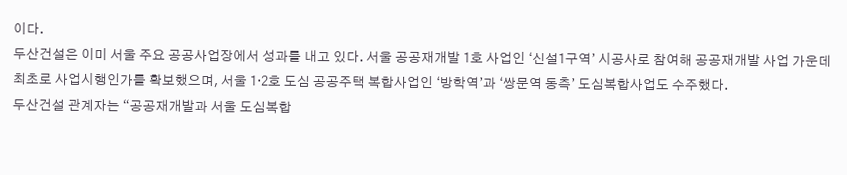이다.
두산건설은 이미 서울 주요 공공사업장에서 성과를 내고 있다. 서울 공공재개발 1호 사업인 ‘신설1구역’ 시공사로 참여해 공공재개발 사업 가운데 최초로 사업시행인가를 확보했으며, 서울 1·2호 도심 공공주택 복합사업인 ‘방학역’과 ‘쌍문역 동측’ 도심복합사업도 수주했다.
두산건설 관계자는 “공공재개발과 서울 도심복합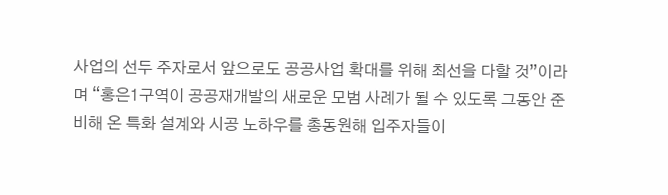사업의 선두 주자로서 앞으로도 공공사업 확대를 위해 최선을 다할 것”이라며 “홍은1구역이 공공재개발의 새로운 모범 사례가 될 수 있도록 그동안 준비해 온 특화 설계와 시공 노하우를 총동원해 입주자들이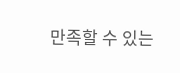만족할 수 있는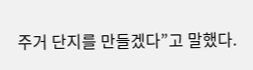주거 단지를 만들겠다”고 말했다.